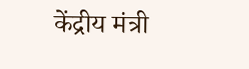केंद्रीय मंत्री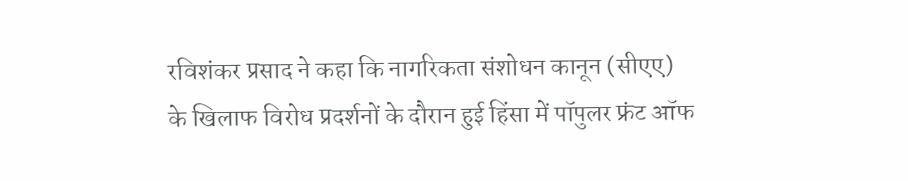रविशंकर प्रसाद ने कहा कि नागरिकता संशोधन कानून (सीएए) के खिलाफ विरोध प्रदर्शनों के दौरान हुई हिंसा में पॉपुलर फ्रंट ऑफ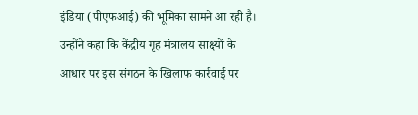इंडिया (पीएफआई) की भूमिका सामने आ रही है। उन्होंने कहा कि केंद्रीय गृह मंत्रालय साक्ष्यों के आधार पर इस संगठन के खिलाफ कार्रवाई पर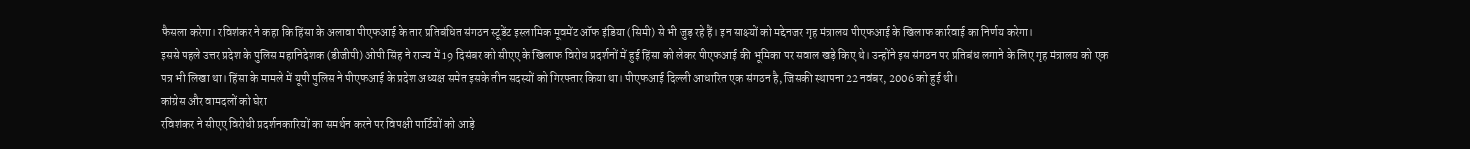फैसला करेगा। रविशंकर ने कहा कि हिंसा के अलावा पीएफआई के तार प्रतिबंधित संगठन स्टूडेंट इस्लामिक मूवमेंट ऑफ इंडिया (सिमी) से भी जुड़ रहे हैं। इन साक्ष्यों को मद्देनजर गृह मंत्रालय पीएफआई के खिलाफ कार्रवाई का निर्णय करेगा।
इससे पहले उत्तर प्रदेश के पुलिस महानिदेशक (डीजीपी) ओपी सिंह ने राज्य में 19 दिसंबर को सीएए के खिलाफ विरोध प्रदर्शनों में हुई हिंसा को लेकर पीएफआई की भूमिका पर सवाल खड़े किए थे। उन्होंने इस संगठन पर प्रतिबंध लगाने के लिए गृह मंत्रालय को एक पत्र भी लिखा था। हिंसा के मामले में यूपी पुलिस ने पीएफआई के प्रदेश अध्यक्ष समेत इसके तीन सदस्यों को गिरफ्तार किया था। पीएफआई दिल्ली आधारित एक संगठन है, जिसकी स्थापना 22 नवंबर, 2006 को हुई थी।
कांग्रेस और वामदलों को घेरा
रविशंकर ने सीएए विरोधी प्रदर्शनकारियों का समर्थन करने पर विपक्षी पार्टियों को आड़े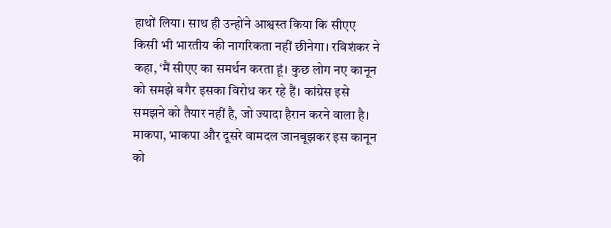हाथों लिया। साथ ही उन्होंने आश्वस्त किया कि सीएए किसी भी भारतीय की नागरिकता नहीं छीनेगा। रविशंकर ने कहा, ‘मैं सीएए का समर्थन करता हूं। कुछ लोग नए कानून को समझे बगैर इसका विरोध कर रहे हैं। कांग्रेस इसे समझने को तैयार नहीं है, जो ज्यादा हैरान करने वाला है। माकपा, भाकपा और दूसरे वामदल जानबूझकर इस कानून को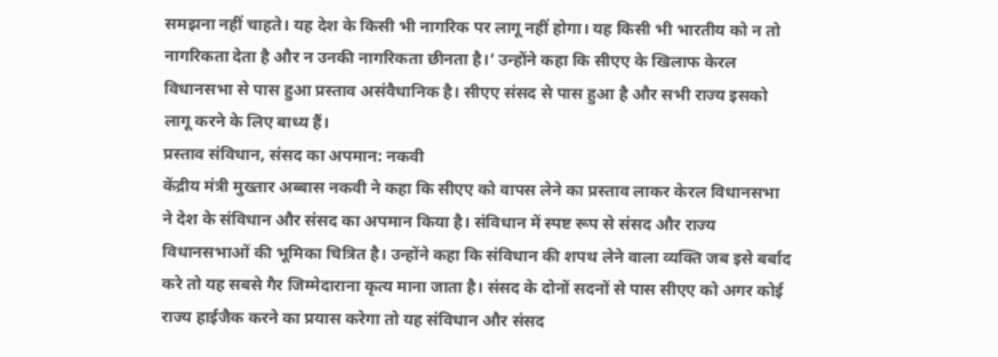समझना नहीं चाहते। यह देश के किसी भी नागरिक पर लागू नहीं होगा। यह किसी भी भारतीय को न तो नागरिकता देता है और न उनकी नागरिकता छीनता है।’ उन्होंने कहा कि सीएए के खिलाफ केरल विधानसभा से पास हुआ प्रस्ताव असंवैधानिक है। सीएए संसद से पास हुआ है और सभी राज्य इसको लागू करने के लिए बाध्य हैं।
प्रस्ताव संविधान, संसद का अपमान: नकवी
केंद्रीय मंत्री मुख्तार अब्बास नकवी ने कहा कि सीएए को वापस लेने का प्रस्ताव लाकर केरल विधानसभा ने देश के संविधान और संसद का अपमान किया है। संविधान में स्पष्ट रूप से संसद और राज्य विधानसभाओं की भूमिका चित्रित है। उन्होंने कहा कि संविधान की शपथ लेने वाला व्यक्ति जब इसे बर्बाद करे तो यह सबसे गैर जिम्मेदाराना कृत्य माना जाता है। संसद के दोनों सदनों से पास सीएए को अगर कोई राज्य हाईजैक करने का प्रयास करेगा तो यह संविधान और संसद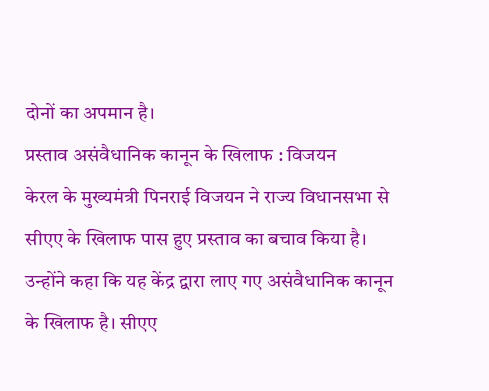दोनों का अपमान है।
प्रस्ताव असंवैधानिक कानून के खिलाफ : विजयन
केरल के मुख्यमंत्री पिनराई विजयन ने राज्य विधानसभा से सीएए के खिलाफ पास हुए प्रस्ताव का बचाव किया है। उन्होंने कहा कि यह केंद्र द्वारा लाए गए असंवैधानिक कानून के खिलाफ है। सीएए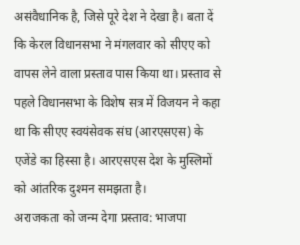असंवैधानिक है, जिसे पूरे देश ने देखा है। बता दें कि केरल विधानसभा ने मंगलवार को सीएए को वापस लेने वाला प्रस्ताव पास किया था। प्रस्ताव से पहले विधानसभा के विशेष सत्र में विजयन ने कहा था कि सीएए स्वयंसेवक संघ (आरएसएस) के एजेंडे का हिस्सा है। आरएसएस देश के मुस्लिमों को आंतरिक दुश्मन समझता है।
अराजकता को जन्म देगा प्रस्ताव: भाजपा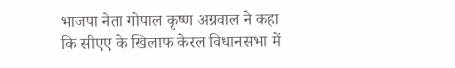भाजपा नेता गोपाल कृष्ण अग्रवाल ने कहा कि सीएए के खिलाफ केरल विधानसभा में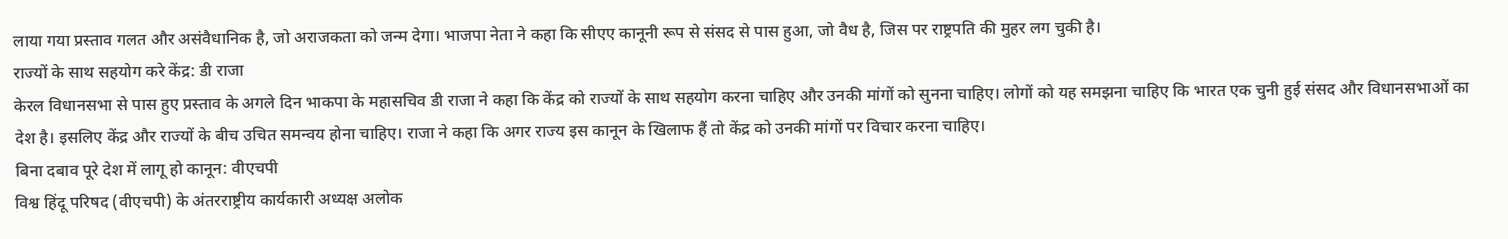लाया गया प्रस्ताव गलत और असंवैधानिक है, जो अराजकता को जन्म देगा। भाजपा नेता ने कहा कि सीएए कानूनी रूप से संसद से पास हुआ, जो वैध है, जिस पर राष्ट्रपति की मुहर लग चुकी है।
राज्यों के साथ सहयोग करे केंद्र: डी राजा
केरल विधानसभा से पास हुए प्रस्ताव के अगले दिन भाकपा के महासचिव डी राजा ने कहा कि केंद्र को राज्यों के साथ सहयोग करना चाहिए और उनकी मांगों को सुनना चाहिए। लोगों को यह समझना चाहिए कि भारत एक चुनी हुई संसद और विधानसभाओं का देश है। इसलिए केंद्र और राज्यों के बीच उचित समन्वय होना चाहिए। राजा ने कहा कि अगर राज्य इस कानून के खिलाफ हैं तो केंद्र को उनकी मांगों पर विचार करना चाहिए।
बिना दबाव पूरे देश में लागू हो कानून: वीएचपी
विश्व हिंदू परिषद (वीएचपी) के अंतरराष्ट्रीय कार्यकारी अध्यक्ष अलोक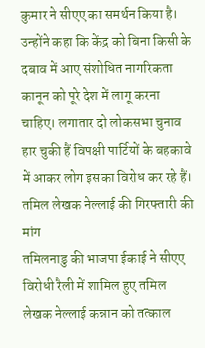कुमार ने सीएए का समर्थन किया है। उन्होंने कहा कि केंद्र को बिना किसी के दबाव में आए संशोधित नागरिकता कानून को पूरे देश में लागू करना चाहिए। लगातार दो लोकसभा चुनाव हार चुकी हैं विपक्षी पार्टियों के बहकावे में आकर लोग इसका विरोध कर रहे हैं।
तमिल लेखक नेल्लाई की गिरफ्तारी की मांग
तमिलनाडु की भाजपा ईकाई ने सीएए विरोधी रैली में शामिल हुए तमिल लेखक नेल्लाई कन्नान को तत्काल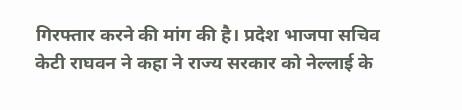गिरफ्तार करने की मांग की है। प्रदेश भाजपा सचिव केटी राघवन ने कहा ने राज्य सरकार को नेल्लाई के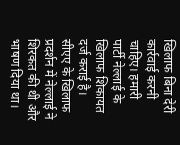खिलाफ बिना देरी कार्रवाई करनी चाहिए। हमारी पार्टी नेल्लाई के खिलाफ शिकायत दर्ज कराई है। सीएए के खिलाफ प्रदर्शन में नेल्लाई ने शिरकत की थी और भाषण दिया था।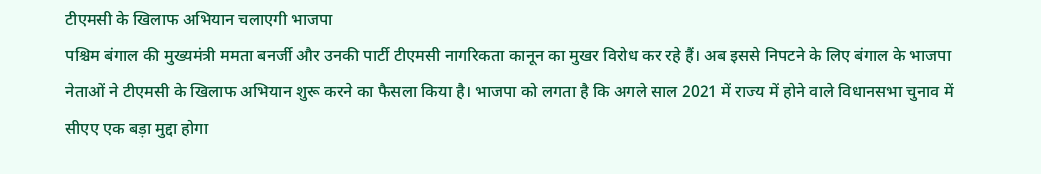टीएमसी के खिलाफ अभियान चलाएगी भाजपा
पश्चिम बंगाल की मुख्यमंत्री ममता बनर्जी और उनकी पार्टी टीएमसी नागरिकता कानून का मुखर विरोध कर रहे हैं। अब इससे निपटने के लिए बंगाल के भाजपा नेताओं ने टीएमसी के खिलाफ अभियान शुरू करने का फैसला किया है। भाजपा को लगता है कि अगले साल 2021 में राज्य में होने वाले विधानसभा चुनाव में सीएए एक बड़ा मुद्दा होगा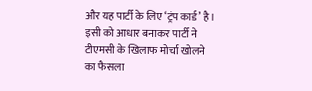और यह पार्टी के लिए ‘ट्रंप कार्ड’ है। इसी को आधार बनाकर पार्टी ने टीएमसी के खिलाफ मोर्चा खोलने का फैसला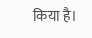किया है।